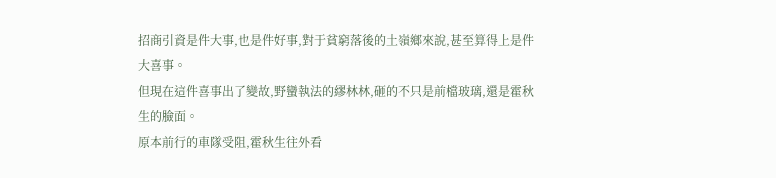招商引資是件大事,也是件好事,對于貧窮落後的土嶺鄉來說,甚至算得上是件大喜事。
但現在這件喜事出了變故,野蠻執法的繆林林,砸的不只是前檔玻璃,還是霍秋生的臉面。
原本前行的車隊受阻,霍秋生往外看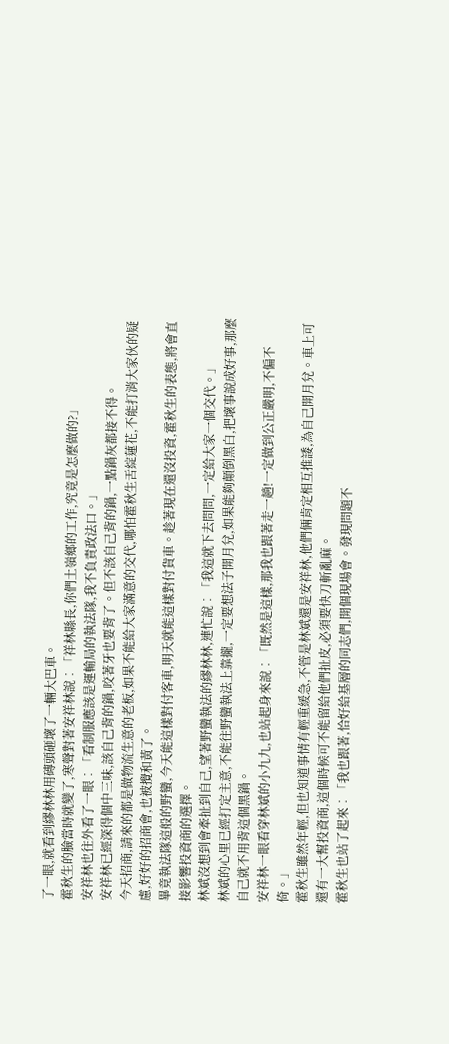了一眼,就看到繆林林用磚頭砸壞了一輛大巴車。
霍秋生的臉當時就變了,寒聲對著安祥林說︰「祥林縣長,你們土嶺鄉的工作,究竟是怎麼做的?」
安祥林也往外看了一眼︰「看制服應該是運輸局的執法隊,我不負責政法口。」
安祥林已經深得個中三味,該自己背的鍋,咬著牙也要背了。但不該自己背的鍋,一點鍋灰都接不得。
今天招商,請來的都是做物流生意的老板,如果不能給大家滿意的交代,哪怕霍秋生舌綻蓮花,不能打消大家伙的疑慮,好好的招商會,也被攪和黃了。
畢竟執法隊這般的野蠻,今天能這樣對付客車,明天就能這樣對付貨車。趁著現在還沒投資,霍秋生的表態,將會直接影響投資商的選擇。
林斌沒想到會牽扯到自己,望著野蠻執法的繆林林,連忙說︰「我這就下去問問,一定給大家一個交代。」
林斌的心里已經打定主意,不能往野蠻執法上靠攏,一定要想法子開月兌,如果能夠顛倒黑白,把壞事說成好事,那麼自己就不用背這個黑鍋。
安祥林一眼看穿林斌的小九九,也站起身來說︰「既然是這樣,那我也跟著走一趟!一定做到公正嚴明,不偏不倚。」
霍秋生雖然年輕,但也知道事情有輕重緩急,不管是林斌還是安祥林,他們倆肯定相互推諉,為自己開月兌。車上可還有一大幫投資商,這個時候可不能留給他們扯皮,必須要快刀斬亂麻。
霍秋生也站了起來︰「我也跟著,恰好給基層的同志們,開個現場會。發現問題不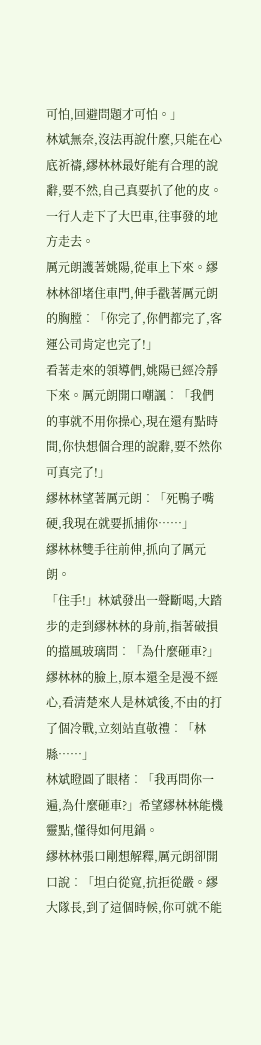可怕,回避問題才可怕。」
林斌無奈,沒法再說什麼,只能在心底祈禱,繆林林最好能有合理的說辭,要不然,自己真要扒了他的皮。
一行人走下了大巴車,往事發的地方走去。
厲元朗護著姚陽,從車上下來。繆林林卻堵住車門,伸手戳著厲元朗的胸膛︰「你完了,你們都完了,客運公司肯定也完了!」
看著走來的領導們,姚陽已經冷靜下來。厲元朗開口嘲諷︰「我們的事就不用你操心,現在還有點時間,你快想個合理的說辭,要不然你可真完了!」
繆林林望著厲元朗︰「死鴨子嘴硬,我現在就要抓捕你……」
繆林林雙手往前伸,抓向了厲元朗。
「住手!」林斌發出一聲斷喝,大踏步的走到繆林林的身前,指著破損的擋風玻璃問︰「為什麼砸車?」
繆林林的臉上,原本還全是漫不經心,看清楚來人是林斌後,不由的打了個冷戰,立刻站直敬禮︰「林縣……」
林斌瞪圓了眼楮︰「我再問你一遍,為什麼砸車?」希望繆林林能機靈點,懂得如何甩鍋。
繆林林張口剛想解釋,厲元朗卻開口說︰「坦白從寬,抗拒從嚴。繆大隊長,到了這個時候,你可就不能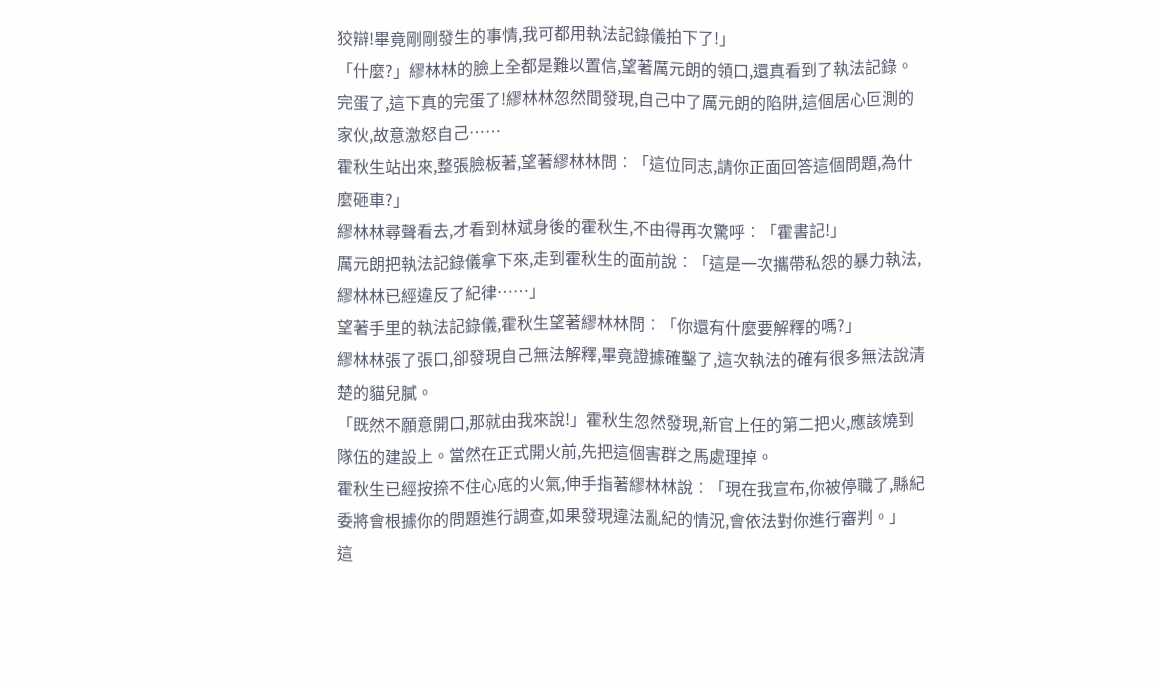狡辯!畢竟剛剛發生的事情,我可都用執法記錄儀拍下了!」
「什麼?」繆林林的臉上全都是難以置信,望著厲元朗的領口,還真看到了執法記錄。
完蛋了,這下真的完蛋了!繆林林忽然間發現,自己中了厲元朗的陷阱,這個居心叵測的家伙,故意激怒自己……
霍秋生站出來,整張臉板著,望著繆林林問︰「這位同志,請你正面回答這個問題,為什麼砸車?」
繆林林尋聲看去,才看到林斌身後的霍秋生,不由得再次驚呼︰「霍書記!」
厲元朗把執法記錄儀拿下來,走到霍秋生的面前說︰「這是一次攜帶私怨的暴力執法,繆林林已經違反了紀律……」
望著手里的執法記錄儀,霍秋生望著繆林林問︰「你還有什麼要解釋的嗎?」
繆林林張了張口,卻發現自己無法解釋,畢竟證據確鑿了,這次執法的確有很多無法說清楚的貓兒膩。
「既然不願意開口,那就由我來說!」霍秋生忽然發現,新官上任的第二把火,應該燒到隊伍的建設上。當然在正式開火前,先把這個害群之馬處理掉。
霍秋生已經按捺不住心底的火氣,伸手指著繆林林說︰「現在我宣布,你被停職了,縣紀委將會根據你的問題進行調查,如果發現違法亂紀的情況,會依法對你進行審判。」
這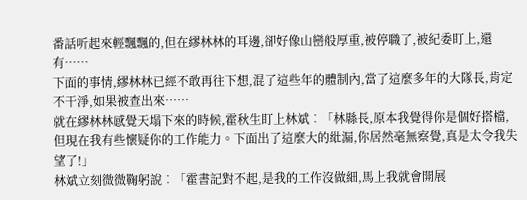番話听起來輕飄飄的,但在繆林林的耳邊,卻好像山巒般厚重,被停職了,被紀委盯上,還有……
下面的事情,繆林林已經不敢再往下想,混了這些年的體制內,當了這麼多年的大隊長,肯定不干淨,如果被查出來……
就在繆林林感覺天塌下來的時候,霍秋生盯上林斌︰「林縣長,原本我覺得你是個好搭檔,但現在我有些懷疑你的工作能力。下面出了這麼大的紕漏,你居然毫無察覺,真是太令我失望了!」
林斌立刻微微鞠躬說︰「霍書記對不起,是我的工作沒做細,馬上我就會開展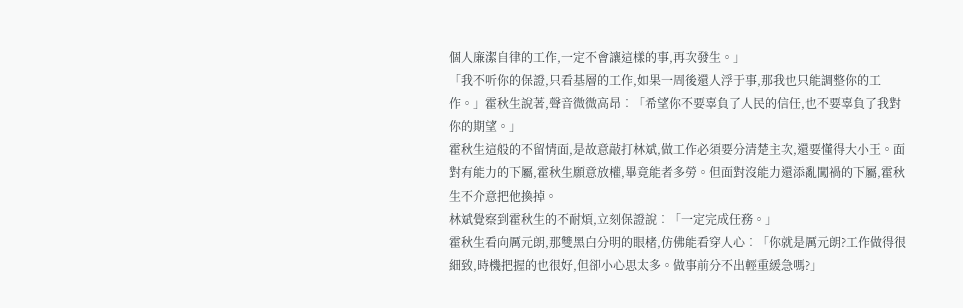個人廉潔自律的工作,一定不會讓這樣的事,再次發生。」
「我不听你的保證,只看基層的工作,如果一周後還人浮于事,那我也只能調整你的工作。」霍秋生說著,聲音微微高昂︰「希望你不要辜負了人民的信任,也不要辜負了我對你的期望。」
霍秋生這般的不留情面,是故意敲打林斌,做工作必須要分清楚主次,還要懂得大小王。面對有能力的下屬,霍秋生願意放權,畢竟能者多勞。但面對沒能力還添亂闖禍的下屬,霍秋生不介意把他換掉。
林斌覺察到霍秋生的不耐煩,立刻保證說︰「一定完成任務。」
霍秋生看向厲元朗,那雙黑白分明的眼楮,仿佛能看穿人心︰「你就是厲元朗?工作做得很細致,時機把握的也很好,但卻小心思太多。做事前分不出輕重緩急嗎?」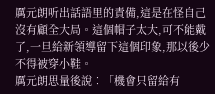厲元朗听出話語里的責備,這是在怪自己沒有顧全大局。這個帽子太大,可不能戴了,一旦給新領導留下這個印象,那以後少不得被穿小鞋。
厲元朗思量後說︰「機會只留給有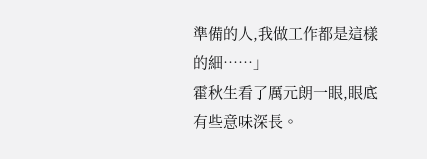準備的人,我做工作都是這樣的細……」
霍秋生看了厲元朗一眼,眼底有些意味深長。